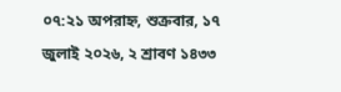০৭:২১ অপরাহ্ন, শুক্রবার, ১৭ জুলাই ২০২৬, ২ শ্রাবণ ১৪৩৩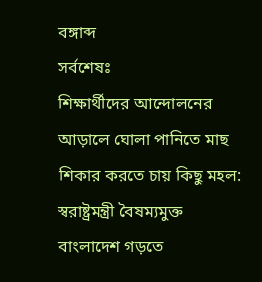বঙ্গাব্দ
সর্বশেষঃ
শিক্ষার্থীদের আন্দোলনের আড়ালে ঘোলা পানিতে মাছ শিকার করতে চায় কিছু মহল: স্বরাষ্ট্রমন্ত্রী বৈষম্যমুক্ত বাংলাদেশ গড়তে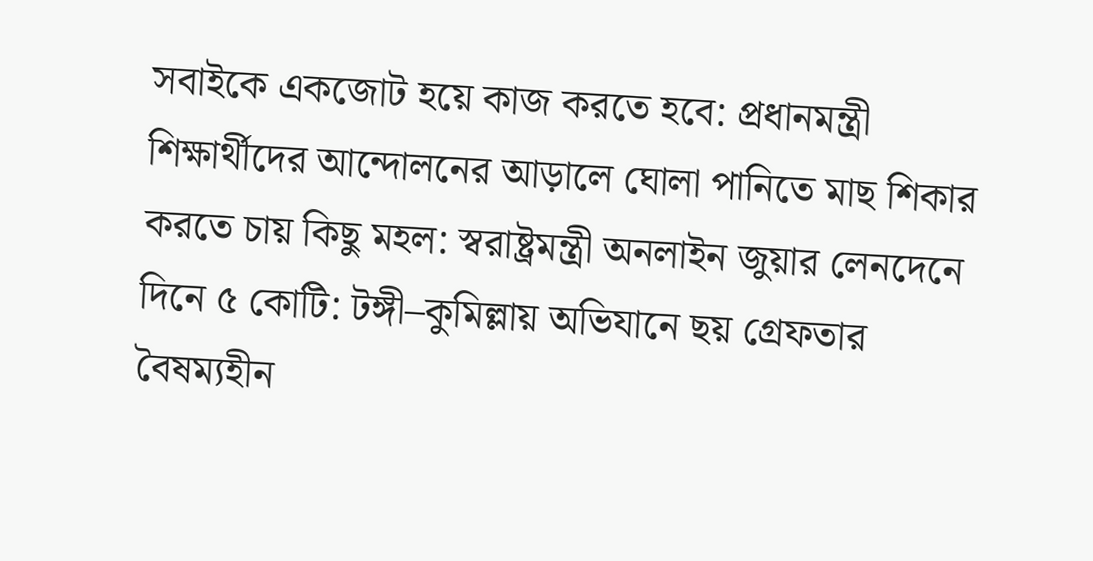সবাইকে একজোট হয়ে কাজ করতে হবে: প্রধানমন্ত্রী শিক্ষার্থীদের আন্দোলনের আড়ালে ঘোলা পানিতে মাছ শিকার করতে চায় কিছু মহল: স্বরাষ্ট্রমন্ত্রী অনলাইন জুয়ার লেনদেনে দিনে ৫ কোটি: টঙ্গী–কুমিল্লায় অভিযানে ছয় গ্রেফতার বৈষম্যহীন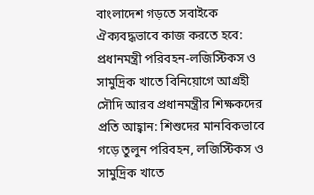বাংলাদেশ গড়তে সবাইকে ঐক্যবদ্ধভাবে কাজ করতে হবে: প্রধানমন্ত্রী পরিবহন-লজিস্টিকস ও সামুদ্রিক খাতে বিনিয়োগে আগ্রহী সৌদি আরব প্রধানমন্ত্রীর শিক্ষকদের প্রতি আহ্বান: শিশুদের মানবিকভাবে গড়ে তুলুন পরিবহন, লজিস্টিকস ও সামুদ্রিক খাতে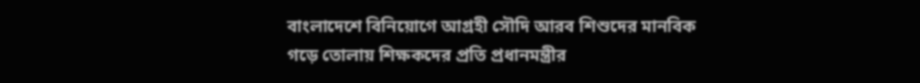বাংলাদেশে বিনিয়োগে আগ্রহী সৌদি আরব শিশুদের মানবিক গড়ে তোলায় শিক্ষকদের প্রতি প্রধানমন্ত্রীর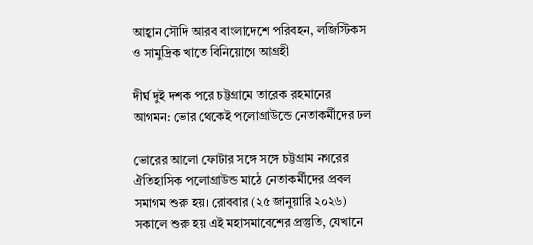আহ্বান সৌদি আরব বাংলাদেশে পরিবহন, লজিস্টিকস ও সামুদ্রিক খাতে বিনিয়োগে আগ্রহী

দীর্ঘ দুই দশক পরে চট্টগ্রামে তারেক রহমানের আগমন: ভোর থেকেই পলোগ্রাউন্ডে নেতাকর্মীদের ঢল

ভোরের আলো ফোটার সঙ্গে সঙ্গে চট্টগ্রাম নগরের ঐতিহাসিক পলোগ্রাউন্ড মাঠে নেতাকর্মীদের প্রবল সমাগম শুরু হয়। রোববার (২৫ জানুয়ারি ২০২৬) সকালে শুরু হয় এই মহাসমাবেশের প্রস্তুতি, যেখানে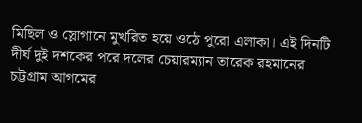মিছিল ও স্লোগানে মুখরিত হয়ে ওঠে পুরো এলাকা। এই দিনটি দীর্ঘ দুই দশকের পরে দলের চেয়ারম্যান তারেক রহমানের চট্টগ্রাম আগমের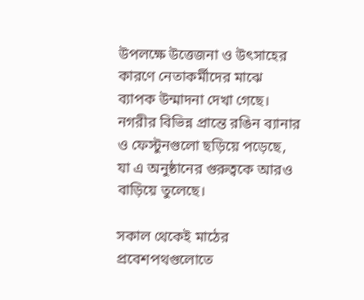উপলক্ষে উত্তেজনা ও উৎসাহের কারণে নেতাকর্মীদের মাঝে ব্যাপক উন্মাদনা দেখা গেছে। নগরীর বিভিন্ন প্রান্তে রঙিন ব্যানার ও ফেস্টুনগুলো ছড়িয়ে পড়েছে, যা এ অনুষ্ঠানের গুরুত্বকে আরও বাড়িয়ে তুলেছে।

সকাল থেকেই মাঠের প্রবেশপথগুলোতে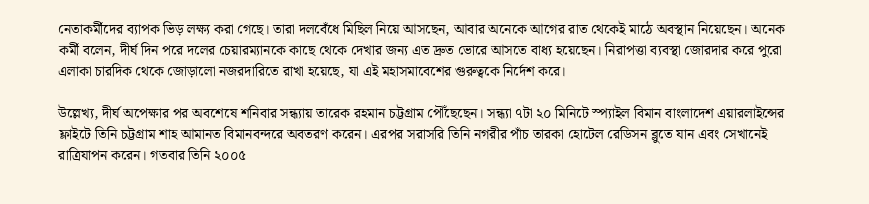নেতাকর্মীদের ব্যাপক ভিড় লক্ষ্য করা গেছে। তারা দলবেঁধে মিছিল নিয়ে আসছেন, আবার অনেকে আগের রাত থেকেই মাঠে অবস্থান নিয়েছেন। অনেক কর্মী বলেন, দীর্ঘ দিন পরে দলের চেয়ারম্যানকে কাছে থেকে দেখার জন্য এত দ্রুত ভোরে আসতে বাধ্য হয়েছেন। নিরাপত্তা ব্যবস্থা জোরদার করে পুরো এলাকা চারদিক থেকে জোড়ালো নজরদারিতে রাখা হয়েছে, যা এই মহাসমাবেশের গুরুত্বকে নির্দেশ করে।

উল্লেখ্য, দীর্ঘ অপেক্ষার পর অবশেষে শনিবার সন্ধ্যায় তারেক রহমান চট্টগ্রাম পৌঁছেছেন। সন্ধ্যা ৭টা ২০ মিনিটে স্প্যাইল বিমান বাংলাদেশ এয়ারলাইন্সের ফ্লাইটে তিনি চট্টগ্রাম শাহ আমানত বিমানবন্দরে অবতরণ করেন। এরপর সরাসরি তিনি নগরীর পাঁচ তারকা হোটেল রেডিসন ব্লুতে যান এবং সেখানেই রাত্রিযাপন করেন। গতবার তিনি ২০০৫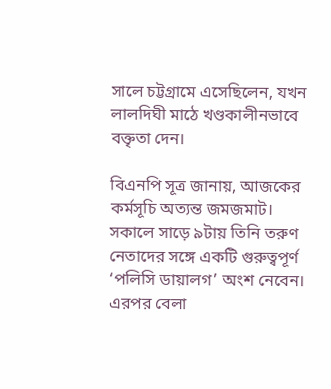সালে চট্টগ্রামে এসেছিলেন, যখন লালদিঘী মাঠে খণ্ডকালীনভাবে বক্তৃতা দেন।

বিএনপি সূত্র জানায়, আজকের কর্মসূচি অত্যন্ত জমজমাট। সকালে সাড়ে ৯টায় তিনি তরুণ নেতাদের সঙ্গে একটি গুরুত্বপূর্ণ ‘পলিসি ডায়ালগ’ অংশ নেবেন। এরপর বেলা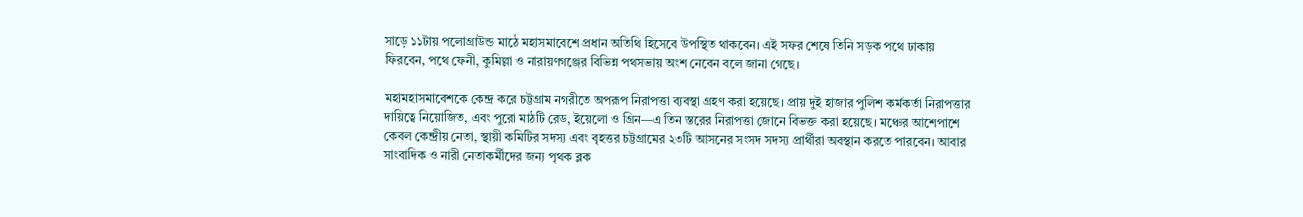সাড়ে ১১টায় পলোগ্রাউন্ড মাঠে মহাসমাবেশে প্রধান অতিথি হিসেবে উপস্থিত থাকবেন। এই সফর শেষে তিনি সড়ক পথে ঢাকায় ফিরবেন, পথে ফেনী, কুমিল্লা ও নারায়ণগঞ্জের বিভিন্ন পথসভায় অংশ নেবেন বলে জানা গেছে।

মহামহাসমাবেশকে কেন্দ্র করে চট্টগ্রাম নগরীতে অপরূপ নিরাপত্তা ব্যবস্থা গ্রহণ করা হয়েছে। প্রায় দুই হাজার পুলিশ কর্মকর্তা নিরাপত্তার দায়িত্বে নিয়োজিত, এবং পুরো মাঠটি রেড, ইয়েলো ও গ্রিন—এ তিন স্তরের নিরাপত্তা জোনে বিভক্ত করা হয়েছে। মঞ্চের আশেপাশে কেবল কেন্দ্রীয় নেতা, স্থায়ী কমিটির সদস্য এবং বৃহত্তর চট্টগ্রামের ২৩টি আসনের সংসদ সদস্য প্রার্থীরা অবস্থান করতে পারবেন। আবার সাংবাদিক ও নারী নেতাকর্মীদের জন্য পৃথক ব্লক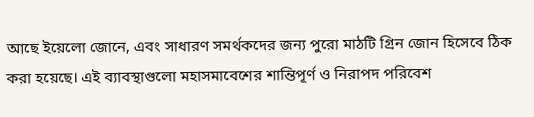আছে ইয়েলো জোনে, এবং সাধারণ সমর্থকদের জন্য পুরো মাঠটি গ্রিন জোন হিসেবে ঠিক করা হয়েছে। এই ব্যাবস্থাগুলো মহাসমাবেশের শান্তিপূর্ণ ও নিরাপদ পরিবেশ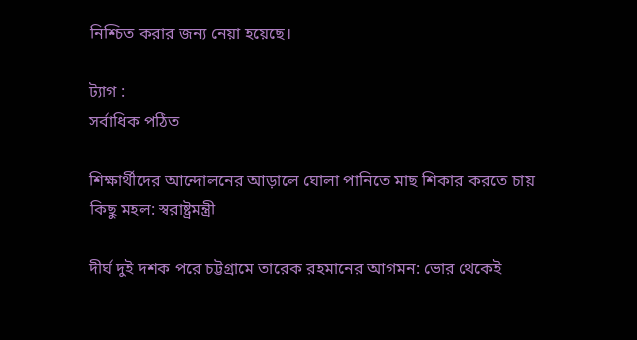নিশ্চিত করার জন্য নেয়া হয়েছে।

ট্যাগ :
সর্বাধিক পঠিত

শিক্ষার্থীদের আন্দোলনের আড়ালে ঘোলা পানিতে মাছ শিকার করতে চায় কিছু মহল: স্বরাষ্ট্রমন্ত্রী

দীর্ঘ দুই দশক পরে চট্টগ্রামে তারেক রহমানের আগমন: ভোর থেকেই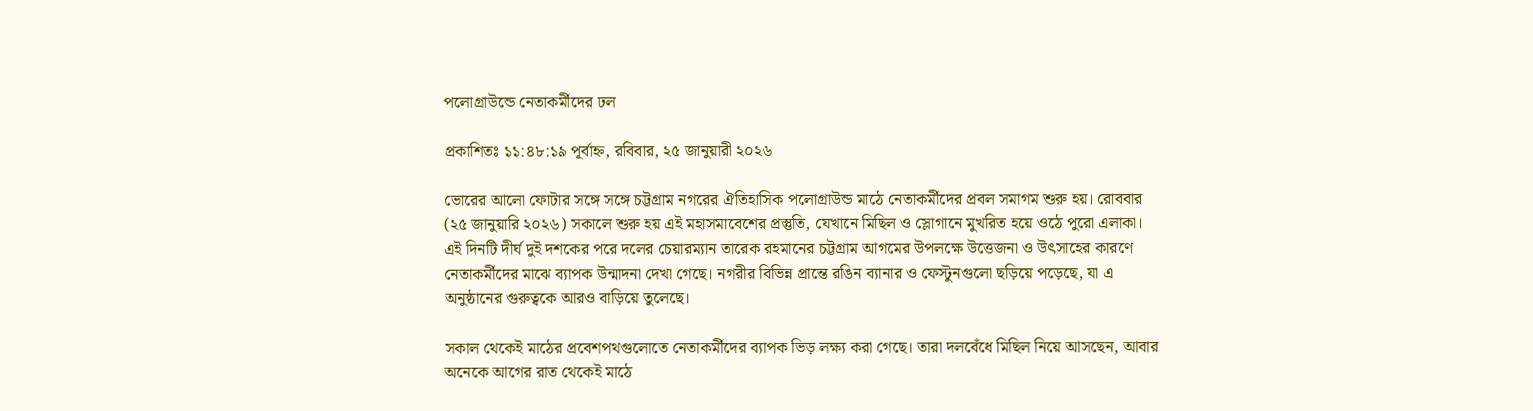পলোগ্রাউন্ডে নেতাকর্মীদের ঢল

প্রকাশিতঃ ১১:৪৮:১৯ পূর্বাহ্ন, রবিবার, ২৫ জানুয়ারী ২০২৬

ভোরের আলো ফোটার সঙ্গে সঙ্গে চট্টগ্রাম নগরের ঐতিহাসিক পলোগ্রাউন্ড মাঠে নেতাকর্মীদের প্রবল সমাগম শুরু হয়। রোববার (২৫ জানুয়ারি ২০২৬) সকালে শুরু হয় এই মহাসমাবেশের প্রস্তুতি, যেখানে মিছিল ও স্লোগানে মুখরিত হয়ে ওঠে পুরো এলাকা। এই দিনটি দীর্ঘ দুই দশকের পরে দলের চেয়ারম্যান তারেক রহমানের চট্টগ্রাম আগমের উপলক্ষে উত্তেজনা ও উৎসাহের কারণে নেতাকর্মীদের মাঝে ব্যাপক উন্মাদনা দেখা গেছে। নগরীর বিভিন্ন প্রান্তে রঙিন ব্যানার ও ফেস্টুনগুলো ছড়িয়ে পড়েছে, যা এ অনুষ্ঠানের গুরুত্বকে আরও বাড়িয়ে তুলেছে।

সকাল থেকেই মাঠের প্রবেশপথগুলোতে নেতাকর্মীদের ব্যাপক ভিড় লক্ষ্য করা গেছে। তারা দলবেঁধে মিছিল নিয়ে আসছেন, আবার অনেকে আগের রাত থেকেই মাঠে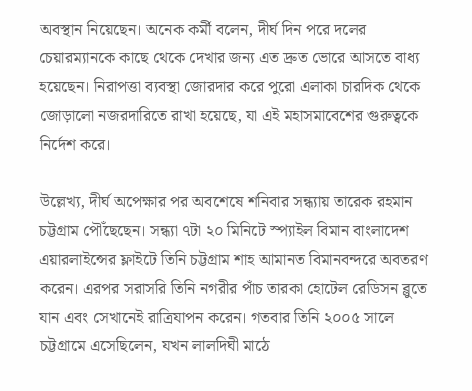অবস্থান নিয়েছেন। অনেক কর্মী বলেন, দীর্ঘ দিন পরে দলের চেয়ারম্যানকে কাছে থেকে দেখার জন্য এত দ্রুত ভোরে আসতে বাধ্য হয়েছেন। নিরাপত্তা ব্যবস্থা জোরদার করে পুরো এলাকা চারদিক থেকে জোড়ালো নজরদারিতে রাখা হয়েছে, যা এই মহাসমাবেশের গুরুত্বকে নির্দেশ করে।

উল্লেখ্য, দীর্ঘ অপেক্ষার পর অবশেষে শনিবার সন্ধ্যায় তারেক রহমান চট্টগ্রাম পৌঁছেছেন। সন্ধ্যা ৭টা ২০ মিনিটে স্প্যাইল বিমান বাংলাদেশ এয়ারলাইন্সের ফ্লাইটে তিনি চট্টগ্রাম শাহ আমানত বিমানবন্দরে অবতরণ করেন। এরপর সরাসরি তিনি নগরীর পাঁচ তারকা হোটেল রেডিসন ব্লুতে যান এবং সেখানেই রাত্রিযাপন করেন। গতবার তিনি ২০০৫ সালে চট্টগ্রামে এসেছিলেন, যখন লালদিঘী মাঠে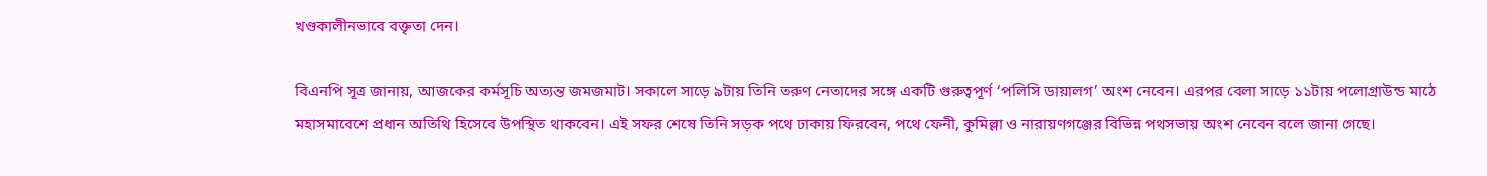খণ্ডকালীনভাবে বক্তৃতা দেন।

বিএনপি সূত্র জানায়, আজকের কর্মসূচি অত্যন্ত জমজমাট। সকালে সাড়ে ৯টায় তিনি তরুণ নেতাদের সঙ্গে একটি গুরুত্বপূর্ণ ‘পলিসি ডায়ালগ’ অংশ নেবেন। এরপর বেলা সাড়ে ১১টায় পলোগ্রাউন্ড মাঠে মহাসমাবেশে প্রধান অতিথি হিসেবে উপস্থিত থাকবেন। এই সফর শেষে তিনি সড়ক পথে ঢাকায় ফিরবেন, পথে ফেনী, কুমিল্লা ও নারায়ণগঞ্জের বিভিন্ন পথসভায় অংশ নেবেন বলে জানা গেছে।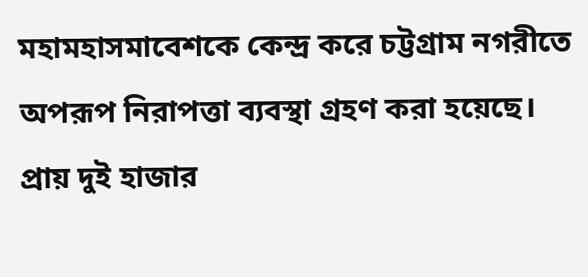মহামহাসমাবেশকে কেন্দ্র করে চট্টগ্রাম নগরীতে অপরূপ নিরাপত্তা ব্যবস্থা গ্রহণ করা হয়েছে। প্রায় দুই হাজার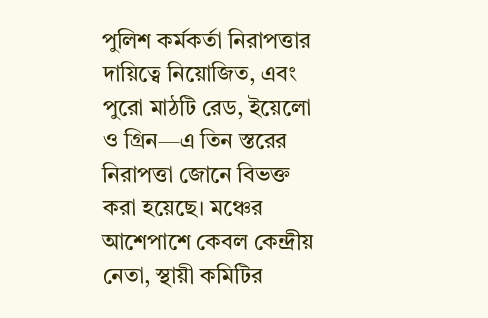পুলিশ কর্মকর্তা নিরাপত্তার দায়িত্বে নিয়োজিত, এবং পুরো মাঠটি রেড, ইয়েলো ও গ্রিন—এ তিন স্তরের নিরাপত্তা জোনে বিভক্ত করা হয়েছে। মঞ্চের আশেপাশে কেবল কেন্দ্রীয় নেতা, স্থায়ী কমিটির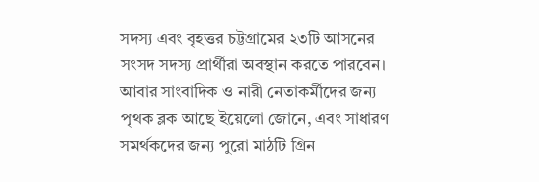সদস্য এবং বৃহত্তর চট্টগ্রামের ২৩টি আসনের সংসদ সদস্য প্রার্থীরা অবস্থান করতে পারবেন। আবার সাংবাদিক ও নারী নেতাকর্মীদের জন্য পৃথক ব্লক আছে ইয়েলো জোনে, এবং সাধারণ সমর্থকদের জন্য পুরো মাঠটি গ্রিন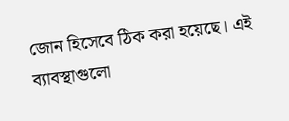জোন হিসেবে ঠিক করা হয়েছে। এই ব্যাবস্থাগুলো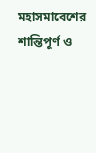মহাসমাবেশের শান্তিপূর্ণ ও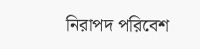নিরাপদ পরিবেশ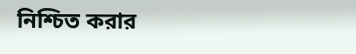নিশ্চিত করার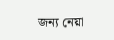জন্য নেয়া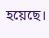হয়েছে।